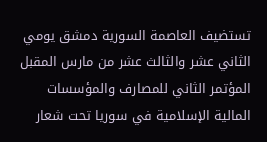تستضيف العاصمة السورية دمشق يومي الثاني عشر والثالث عشر من مارس المقبل المؤتمر الثاني للمصارف والمؤسسات المالية الإسلامية في سوريا تحت شعار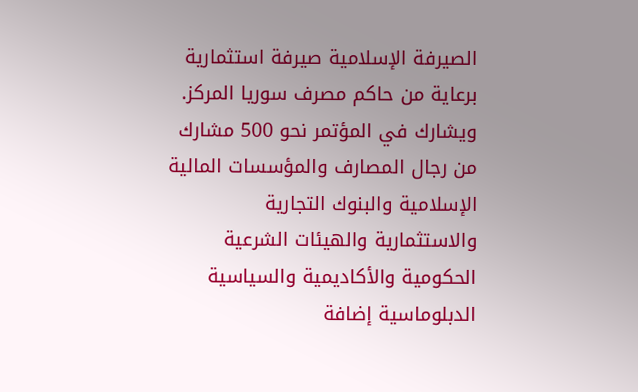الصيرفة الإسلامية صيرفة استثمارية برعاية من حاكم مصرف سوريا المركز. ويشارك في المؤتمر نحو 500 مشارك من رجال المصارف والمؤسسات المالية الإسلامية والبنوك التجارية والاستثمارية والهيئات الشرعية الحكومية والأكاديمية والسياسية الدبلوماسية إضافة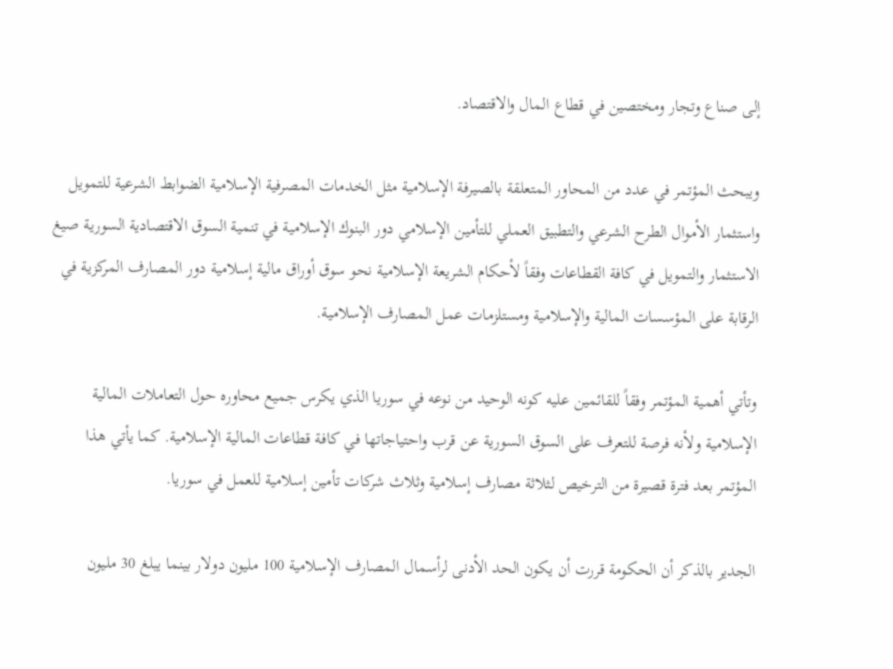إلى صناع وتجار ومختصين في قطاع المال والاقتصاد.

ويبحث المؤتمر في عدد من المحاور المتعلقة بالصيرفة الإسلامية مثل الخدمات المصرفية الإسلامية الضوابط الشرعية للتمويل واستثمار الأموال الطرح الشرعي والتطبيق العملي للتأمين الإسلامي دور البنوك الإسلامية في تنمية السوق الاقتصادية السورية صيغ الاستثمار والتمويل في كافة القطاعات وفقاً لأحكام الشريعة الإسلامية نحو سوق أوراق مالية إسلامية دور المصارف المركزية في الرقابة على المؤسسات المالية والإسلامية ومستلزمات عمل المصارف الإسلامية.

وتأتي أهمية المؤتمر وفقاً للقائمين عليه كونه الوحيد من نوعه في سوريا الذي يكرس جميع محاوره حول التعاملات المالية الإسلامية ولأنه فرصة للتعرف على السوق السورية عن قرب واحتياجاتها في كافة قطاعات المالية الإسلامية. كما يأتي هذا المؤتمر بعد فترة قصيرة من الترخيص لثلاثة مصارف إسلامية وثلاث شركات تأمين إسلامية للعمل في سوريا.

الجدير بالذكر أن الحكومة قررت أن يكون الحد الأدنى لرأسمال المصارف الإسلامية 100 مليون دولار بينما يبلغ 30 مليون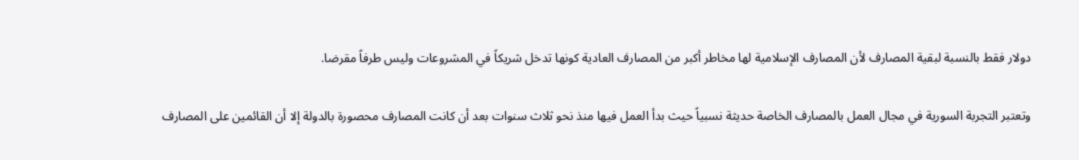دولار فقط بالنسبة لبقية المصارف لأن المصارف الإسلامية لها مخاطر أكبر من المصارف العادية كونها تدخل شريكاً في المشروعات وليس طرفاً مقرضا.

وتعتبر التجربة السورية في مجال العمل بالمصارف الخاصة حديثة نسبياً حيث بدأ العمل فيها منذ نحو ثلاث سنوات بعد أن كانت المصارف محصورة بالدولة إلا أن القائمين على المصارف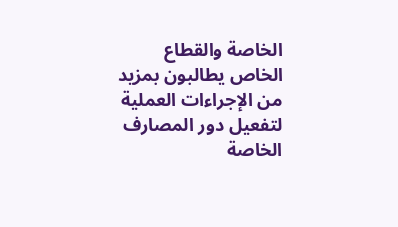الخاصة والقطاع الخاص يطالبون بمزيد من الإجراءات العملية لتفعيل دور المصارف الخاصة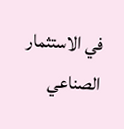في الاستثمار الصناعي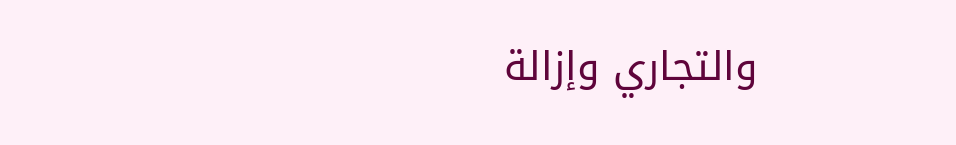والتجاري وإزالة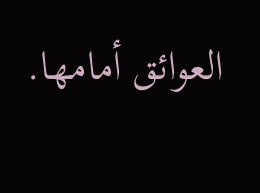العوائق أمامها.